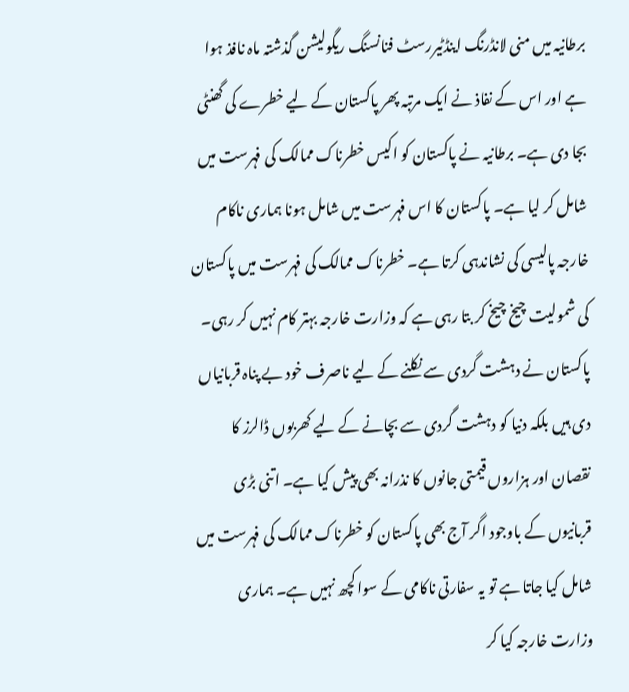برطانیہ میں منی لانڈرنگ اینڈٹیررسٹ فنانسنگ ریگولیشن گذشتہ ماہ نافذ ہوا ہے اور اس کے نفاذ نے ایک مرتبہ پھر پاکستان کے لیے خطرے کی گھنٹی بجا دی ہے۔ برطانیہ نے پاکستان کو اکیس خطرناک ممالک کی فہرست میں شامل کر لیا ہے۔ پاکستان کا اس فہرست میں شامل ہونا ہماری ناکام خارجہ پالیسی کی نشاندہی کرتا ہے۔ خطرناک ممالک کی فہرست میں پاکستان کی شمولیت چیخ چیخ کر بتا رہی ہے کہ وزارت خارجہ بہتر کام نہیں کر رہی۔ پاکستان نے دہشت گردی سے نکلنے کے لیے ناصرف خود بے پناہ قربانیاں دی ہیں بلکہ دنیا کو دہشت گردی سے بچانے کے لیے کھربوں ڈالرز کا نقصان اور ہزاروں قیمتی جانوں کا نذرانہ بھی پیش کیا ہے۔ اتنی بڑی قربانیوں کے باوجود اگر آج بھی پاکستان کو خطرناک ممالک کی فہرست میں شامل کیا جاتا ہے تو یہ سفارتی ناکامی کے سوا کچھ نہیں ہے۔ ہماری وزارت خارجہ کیا کر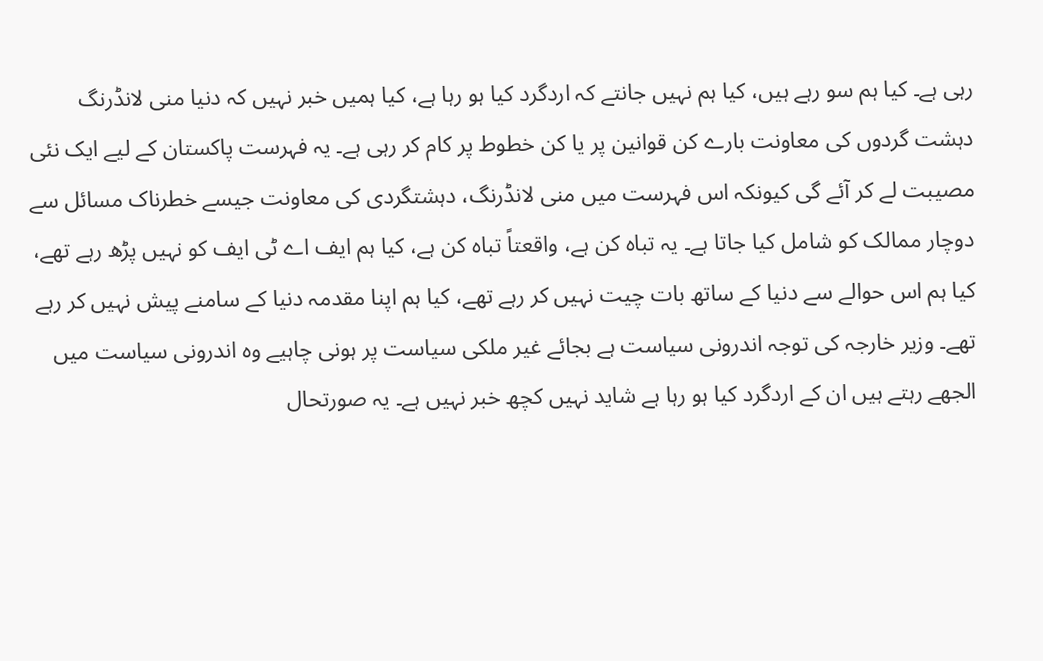رہی ہے۔ کیا ہم سو رہے ہیں، کیا ہم نہیں جانتے کہ اردگرد کیا ہو رہا ہے، کیا ہمیں خبر نہیں کہ دنیا منی لانڈرنگ دہشت گردوں کی معاونت بارے کن قوانین پر یا کن خطوط پر کام کر رہی ہے۔ یہ فہرست پاکستان کے لیے ایک نئی مصیبت لے کر آئے گی کیونکہ اس فہرست میں منی لانڈرنگ، دہشتگردی کی معاونت جیسے خطرناک مسائل سے دوچار ممالک کو شامل کیا جاتا ہے۔ یہ تباہ کن ہے، واقعتاً تباہ کن ہے، کیا ہم ایف اے ٹی ایف کو نہیں پڑھ رہے تھے، کیا ہم اس حوالے سے دنیا کے ساتھ بات چیت نہیں کر رہے تھے، کیا ہم اپنا مقدمہ دنیا کے سامنے پیش نہیں کر رہے تھے۔ وزیر خارجہ کی توجہ اندرونی سیاست ہے بجائے غیر ملکی سیاست پر ہونی چاہیے وہ اندرونی سیاست میں الجھے رہتے ہیں ان کے اردگرد کیا ہو رہا ہے شاید نہیں کچھ خبر نہیں ہے۔ یہ صورتحال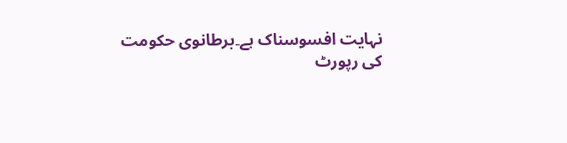نہایت افسوسناک ہے۔برطانوی حکومت کی رپورٹ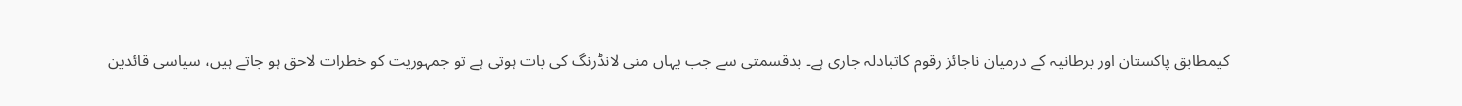کیمطابق پاکستان اور برطانیہ کے درمیان ناجائز رقوم کاتبادلہ جاری ہے۔ بدقسمتی سے جب یہاں منی لانڈرنگ کی بات ہوتی ہے تو جمہوریت کو خطرات لاحق ہو جاتے ہیں، سیاسی قائدین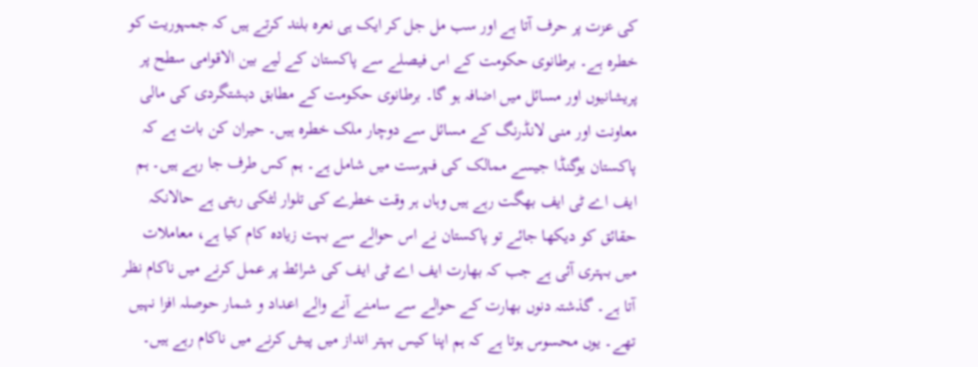کی عزت پر حرف آتا ہے اور سب مل جل کر ایک ہی نعرہ بلند کرتے ہیں کہ جمہوریت کو خطرہ ہے۔ برطانوی حکومت کے اس فیصلے سے پاکستان کے لیے بین الاقوامی سطح پر پریشانیوں اور مسائل میں اضافہ ہو گا۔ برطانوی حکومت کے مطابق دہشتگردی کی مالی معاونت اور منی لانڈرنگ کے مسائل سے دوچار ملک خطرہ ہیں۔ حیران کن بات ہے کہ پاکستان یوگنڈا جیسے ممالک کی فہرست میں شامل ہے۔ ہم کس طرف جا رہے ہیں۔ ہم ایف اے ٹی ایف بھگت رہے ہیں وہاں ہر وقت خطرے کی تلوار لٹکی رہتی ہے حالانکہ حقائق کو دیکھا جائے تو پاکستان نے اس حوالے سے بہت زیادہ کام کیا ہے، معاملات میں بہتری آئی ہے جب کہ بھارت ایف اے ٹی ایف کی شرائط پر عمل کرنے میں ناکام نظر آتا ہے۔ گذشتہ دنوں بھارت کے حوالے سے سامنے آنے والے اعداد و شمار حوصلہ افزا نہیں تھے۔ یوں محسوس ہوتا ہے کہ ہم اپنا کیس بہتر انداز میں پیش کرنے میں ناکام رہے ہیں۔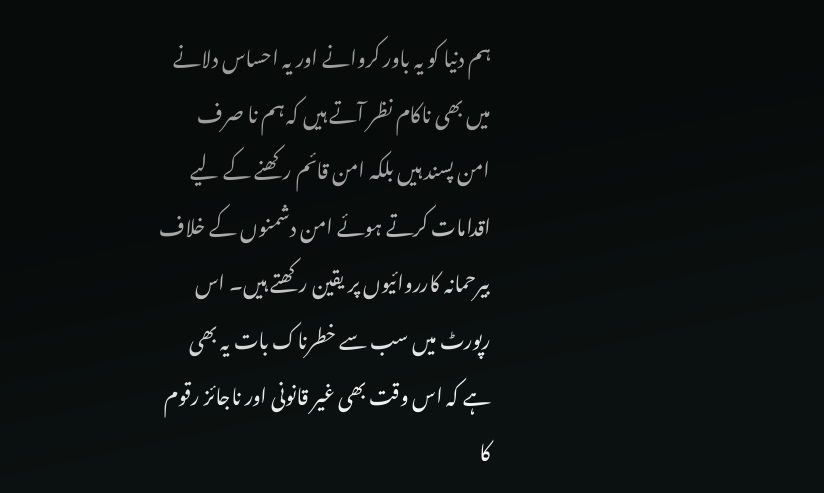ہم دنیا کو یہ باور کروانے اور یہ احساس دلانے میں بھی ناکام نظر آتے ہیں کہ ہم نا صرف امن پسند ہیں بلکہ امن قائم رکھنے کے لیے اقدامات کرتے ہوئے امن دشمنوں کے خلاف بیرحمانہ کارروائیوں پر یقین رکھتے ہیں۔ اس رپورٹ میں سب سے خطرناک بات یہ بھی ہے کہ اس وقت بھی غیر قانونی اور ناجائز رقوم کا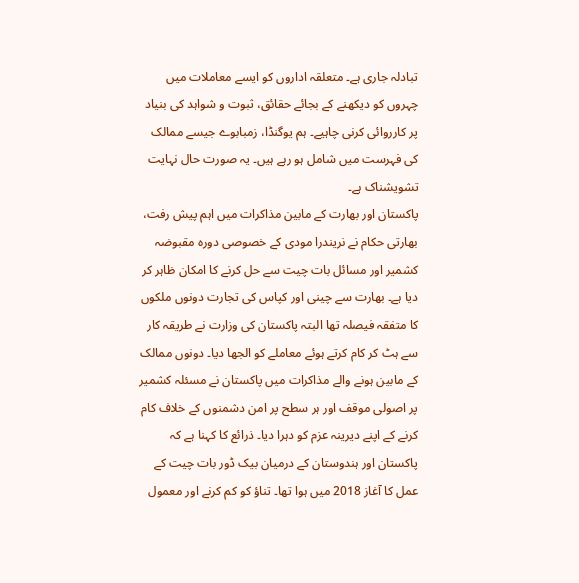تبادلہ جاری ہے۔ متعلقہ اداروں کو ایسے معاملات میں چہروں کو دیکھنے کے بجائے حقائق، ثبوت و شواہد کی بنیاد پر کارروائی کرنی چاہیے۔ ہم یوگنڈا، زمبابوے جیسے ممالک کی فہرست میں شامل ہو رہے ہیں۔ یہ صورت حال نہایت تشویشناک ہے۔
پاکستان اور بھارت کے مابین مذاکرات میں اہم پیش رفت، بھارتی حکام نے نریندرا مودی کے خصوصی دورہ مقبوضہ کشمیر اور مسائل بات چیت سے حل کرنے کا امکان ظاہر کر دیا ہے۔ بھارت سے چینی اور کپاس کی تجارت دونوں ملکوں کا متفقہ فیصلہ تھا البتہ پاکستان کی وزارت نے طریقہ کار سے ہٹ کر کام کرتے ہوئے معاملے کو الجھا دیا۔ دونوں ممالک کے مابین ہونے والے مذاکرات میں پاکستان نے مسئلہ کشمیر پر اصولی موقف اور ہر سطح پر امن دشمنوں کے خلاف کام کرنے کے اپنے دیرینہ عزم کو دہرا دیا۔ ذرائع کا کہنا ہے کہ پاکستان اور ہندوستان کے درمیان بیک ڈور بات چیت کے عمل کا آغاز 2018 میں ہوا تھا۔ تناؤ کو کم کرنے اور معمول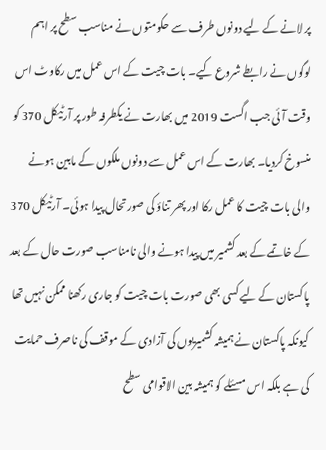پر لانے کے لیے دونوں طرف سے حکومتوں نے مناسب سطح پر اہم لوگوں نے رابطے شروع کیے۔ بات چیت کے اس عمل میں رکاوٹ اس وقت آئی جب اگست 2019 میں بھارت نے یکطرفہ طور پر آرٹیکل 370 کو منسوخ کردیا۔ بھارت کے اس عمل سے دونوں ملکوں کے مابین ہونے والی بات چیت کا عمل رکا اور پھر تناؤ کی صورتحال پیدا ہوئی۔ آرٹیکل 370 کے خاتمے کے بعد کشمیر میں پیدا ہونے والی نامناسب صورت حال کے بعد پاکستان کے لیے کسی بھی صورت بات چیت کو جاری رکھنا ممکن نہیں تھا کیونکہ پاکستان نے ہمیشہ کشمیریوں کی آزادی کے موقف کی ناصرف حمایت کی ہے بلکہ اس مسئلے کو ہمیشہ بین الاقوامی سطح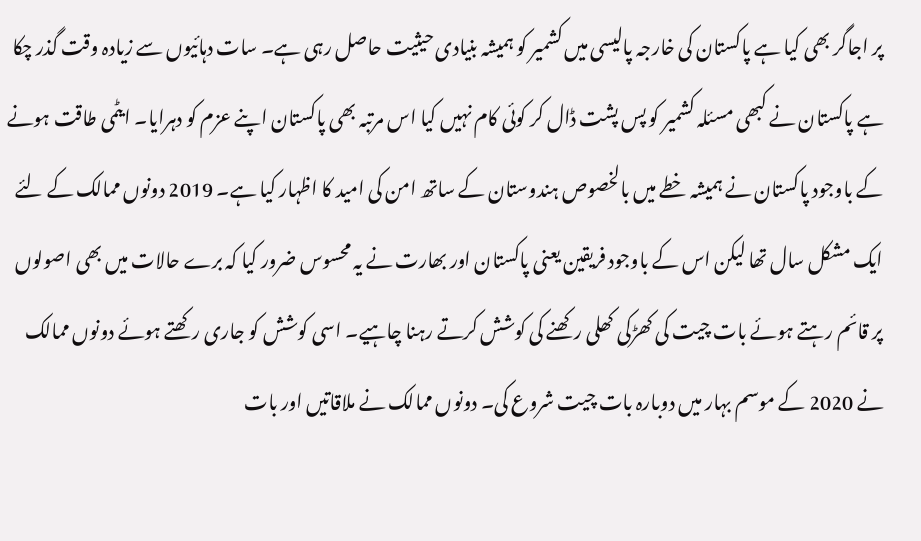پر اجاگر بھی کیا ہے پاکستان کی خارجہ پالیسی میں کشمیر کو ہمیشہ بنیادی حیثیت حاصل رہی ہے۔ سات دہائیوں سے زیادہ وقت گذر چکا ہے پاکستان نے کبھی مسئلہ کشمیر کو پس پشت ڈال کر کوئی کام نہیں کیا اس مرتبہ بھی پاکستان اپنے عزم کو دہرایا۔ ایٹمی طاقت ہونے کے باوجود پاکستان نے ہمیشہ خطے میں بالخصوص ہندوستان کے ساتھ امن کی امید کا اظہار کیا ہے۔ 2019 دونوں ممالک کے لئے ایک مشکل سال تھا لیکن اس کے باوجود فریقین یعنی پاکستان اور بھارت نے یہ محسوس ضرور کیا کہ برے حالات میں بھی اصولوں پر قائم رہتے ہوئے بات چیت کی کھڑکی کھلی رکھنے کی کوشش کرتے رہنا چاہیے۔ اسی کوشش کو جاری رکھتے ہوئے دونوں ممالک نے 2020 کے موسم بہار میں دوبارہ بات چیت شروع کی۔ دونوں ممالک نے ملاقاتیں اور بات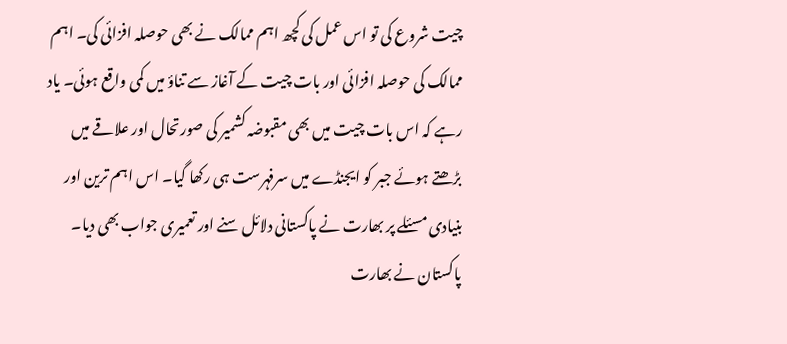چیت شروع کی تو اس عمل کی کچھ اہم ممالک نے بھی حوصلہ افزائی کی۔ اہم ممالک کی حوصلہ افزائی اور بات چیت کے آغاز سے تناؤ میں کمی واقع ہوئی۔ یاد رہے کہ اس بات چیت میں بھی مقبوضہ کشمیر کی صورتحال اور علاقے میں بڑھتے ہوئے جبر کو ایجنڈے میں سرفہرست ہی رکھا گیا۔ اس اہم ترین اور بنیادی مسئلے پر بھارت نے پاکستانی دلائل سنے اور تعمیری جواب بھی دیا۔ پاکستان نے بھارت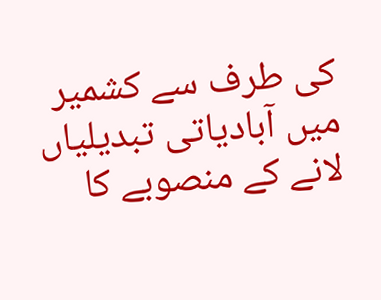کی طرف سے کشمیر میں آبادیاتی تبدیلیاں لانے کے منصوبے کا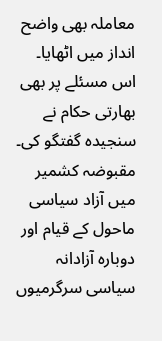معاملہ بھی واضح انداز میں اٹھایا۔ اس مسئلے پر بھی بھارتی حکام نے سنجیدہ گفتگو کی۔ مقبوضہ کشمیر میں آزاد سیاسی ماحول کے قیام اور دوبارہ آزادانہ سیاسی سرگرمیوں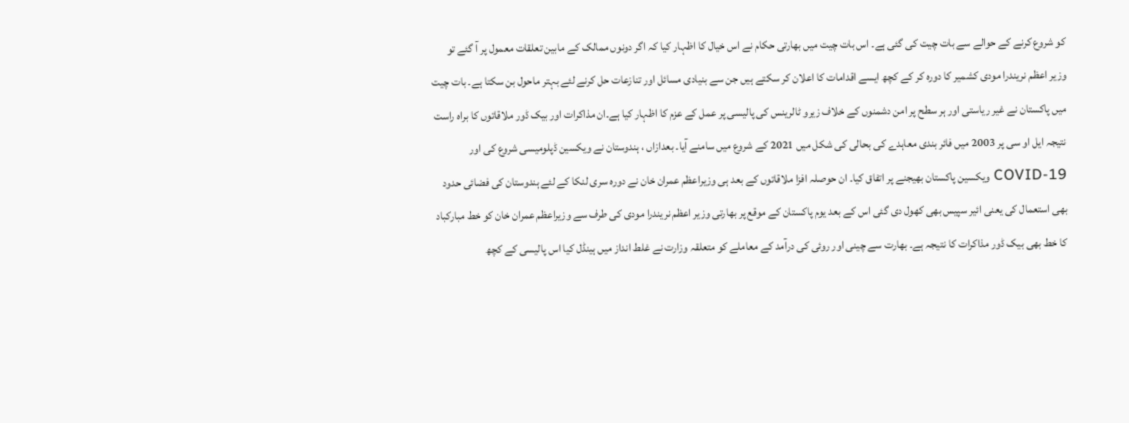کو شروع کرنے کے حوالے سے بات چیت کی گئی ہے۔ اس بات چیت میں بھارتی حکام نے اس خیال کا اظہار کیا کہ اگر دونوں ممالک کے مابین تعلقات معمول پر آ گئے تو وزیر اعظم نریندرا مودی کشمیر کا دورہ کر کے کچھ ایسے اقدامات کا اعلان کر سکتے ہیں جن سے بنیادی مسائل اور تنازعات حل کرنے لئے بہتر ماحول بن سکتا ہے۔ بات چیت میں پاکستان نے غیر ریاستی اور ہر سطح پر امن دشمنوں کے خلاف زیرو ٹالرینس کی پالیسی پر عمل کے عزم کا اظہار کیا ہے۔ان مذاکرات اور بیک ڈور ملاقاتوں کا براہ راست نتیجہ ایل او سی پر 2003 میں فائر بندی معاہدے کی بحالی کی شکل میں 2021 کے شروع میں سامنے آیا۔ بعدازاں ، ہندوستان نے ویکسین ڈپلومیسی شروع کی اور COVID-19 ویکسین پاکستان بھیجنے پر اتفاق کیا۔ ان حوصلہ افزا ملاقاتوں کے بعد ہی وزیراعظم عمران خان نے دورہ سری لنکا کے لئے ہندوستان کی فضائی حدود بھی استعمال کی یعنی ائیر سپیس بھی کھول دی گئی اس کے بعد یوم پاکستان کے موقع پر بھارتی وزیر اعظم نریندرا مودی کی طرف سے وزیراعظم عمران خان کو خط مبارکباد کا خط بھی بیک ڈور مذاکرات کا نتیجہ ہے۔ بھارت سے چینی اور روئی کی درآمد کے معاملے کو متعلقہ وزارت نے غلط انداز میں ہینڈل کیا اس پالیسی کے کچھ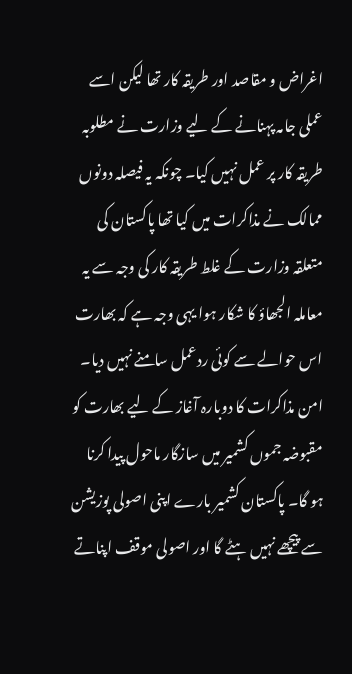اغراض و مقاصد اور طریقہ کار تھا لیکن اسے عملی جامہ پہنانے کے لیے وزارت نے مطلوبہ طریقہ کار پر عمل نہیں کیا۔ چونکہ یہ فیصلہ دونوں ممالک نے مذاکرات میں کیا تھا پاکستان کی متعلقہ وزارت کے غلط طریقہ کار کی وجہ سے یہ معاملہ الجھاؤ کا شکار ہوا یہی وجہ ہے کہ بھارت اس حوالے سے کوئی ردعمل سامنے نہیں دیا۔ امن مذاکرات کا دوبارہ آغاز کے لیے بھارت کو مقبوضہ جموں کشمیر میں سازگار ماحول پیدا کرنا ہو گا۔ پاکستان کشمیر بارے اپنی اصولی پوزیشن سے پیچھے نہیں ہٹے گا اور اصولی موقف اپناتے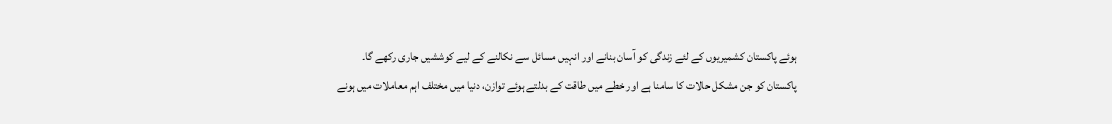ہوئے پاکستان کشمیریوں کے لئے زندگی کو آسان بنانے اور انہیں مسائل سے نکالنے کے لیے کوششیں جاری رکھے گا۔
پاکستان کو جن مشکل حالات کا سامنا ہے اور خطے میں طاقت کے بدلتے ہوئے توازن، دنیا میں مختلف اہم معاملات میں ہونے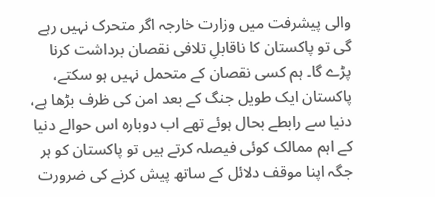والی پیشرفت میں وزارت خارجہ اگر متحرک نہیں رہے گی تو پاکستان کا ناقابلِ تلافی نقصان برداشت کرنا پڑے گا۔ ہم کسی نقصان کے متحمل نہیں ہو سکتے، پاکستان ایک طویل جنگ کے بعد امن کی ظرف بڑھا ہے، دنیا سے رابطے بحال ہوئے تھے اب دوبارہ اس حوالے دنیا کے اہم ممالک کوئی فیصلہ کرتے ہیں تو پاکستان کو ہر جگہ اپنا موقف دلائل کے ساتھ پیش کرنے کی ضرورت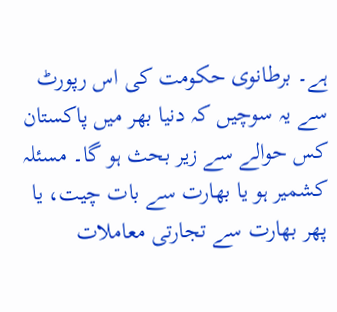ہے۔ برطانوی حکومت کی اس رپورٹ سے یہ سوچیں کہ دنیا بھر میں پاکستان کس حوالے سے زیر بحث ہو گا۔ مسئلہ کشمیر ہو یا بھارت سے بات چیت، یا پھر بھارت سے تجارتی معاملات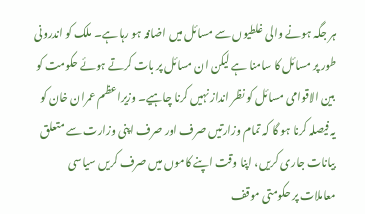ہر جگہ ہونے والی غلطیوں سے مسائل میں اضافہ ہو رہا ہے۔ ملک کو اندرونی طور پر مسائل کا سامنا ہے لیکن ان مسائل پر بات کرتے ہوئے حکومت کو بین الاقوامی مسائل کو نظر انداز نہیں کرنا چاہیے۔ وزیراعظم عمران خان کو یہ فیصلہ کرنا ہو گا کہ تمام وزارتیں صرف اور صرف اپنی وزارت سے متعلق بیانات جاری کریں، اپنا وقت اپنے کاموں میں صرف کریں سیاسی معاملات پر حکومتی موقف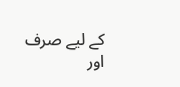کے لیے صرف اور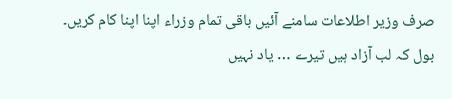صرف وزیر اطلاعات سامنے آئیں باقی تمام وزراء اپنا اپنا کام کریں۔
بول کہ لب آزاد ہیں تیرے … یاد نہیں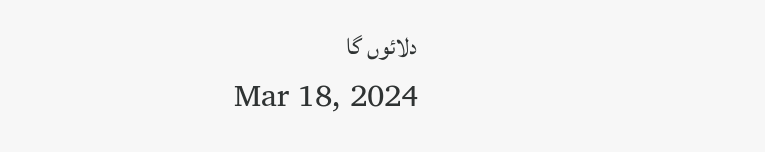دلائوں گا
Mar 18, 2024